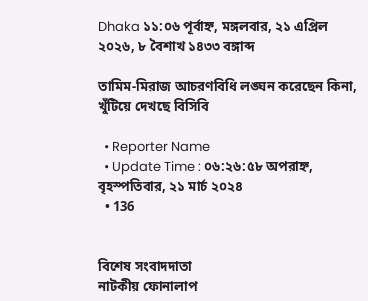Dhaka ১১:০৬ পূর্বাহ্ন, মঙ্গলবার, ২১ এপ্রিল ২০২৬, ৮ বৈশাখ ১৪৩৩ বঙ্গাব্দ

তামিম-মিরাজ আচরণবিধি লঙ্ঘন করেছেন কিনা, খুঁটিয়ে দেখছে বিসিবি

  • Reporter Name
  • Update Time : ০৬:২৬:৫৮ অপরাহ্ন, বৃহস্পতিবার, ২১ মার্চ ২০২৪
  • 136


বিশেষ সংবাদদাতা
নাটকীয় ফোনালাপ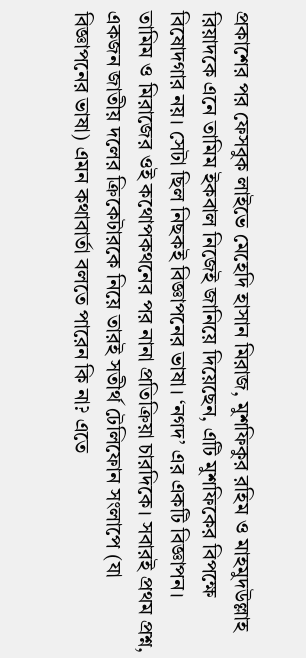প্রকাশের পর ফেসবুক লাইভে মেহেদি হাসান মিরাজ, মুশফিকুর রহিম ও মাহমুদউল্লাহ রিয়াদকে এনে তামিম ইকবাল নিজেই জানিয়ে দিয়েছেন, এটি মুশফিকের বিপক্ষে বিষোদগার নয়। সেটা ছিল নিছকই বিজ্ঞাপনের ভাষা। ‘নগদ’ এর একটি বিজ্ঞাপন।
তামিম ও মিরাজের ওই কথোপকথনের পর নানা প্রতিক্রিয়া চারদিকে। সবারই প্রথম প্রশ্ন, একজন জাতীয় দলের ক্রিকেটারকে নিয়ে তারই সতীর্থ টেলিফোন সংলাপে (যা বিজ্ঞাপনের ভাষা) এমন কথাবার্তা বলতে পারেন কি না? এতে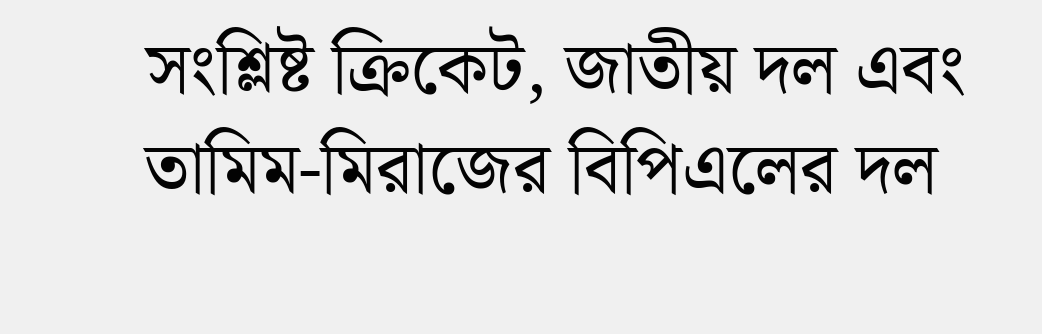সংশ্লিষ্ট ক্রিকেট, জাতীয় দল এবং তামিম-মিরাজের বিপিএলের দল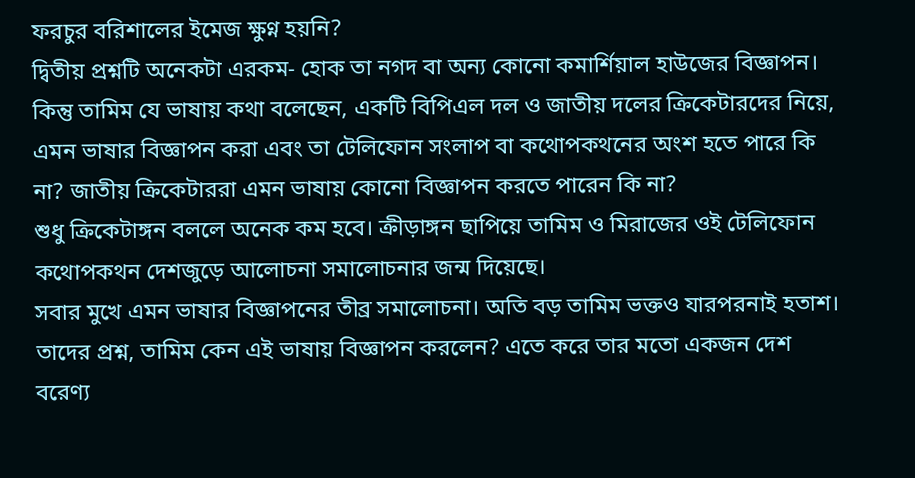ফরচুর বরিশালের ইমেজ ক্ষুণ্ন হয়নি?
দ্বিতীয় প্রশ্নটি অনেকটা এরকম- হোক তা নগদ বা অন্য কোনো কমার্শিয়াল হাউজের বিজ্ঞাপন। কিন্তু তামিম যে ভাষায় কথা বলেছেন, একটি বিপিএল দল ও জাতীয় দলের ক্রিকেটারদের নিয়ে, এমন ভাষার বিজ্ঞাপন করা এবং তা টেলিফোন সংলাপ বা কথোপকথনের অংশ হতে পারে কি না? জাতীয় ক্রিকেটাররা এমন ভাষায় কোনো বিজ্ঞাপন করতে পারেন কি না?
শুধু ক্রিকেটাঙ্গন বললে অনেক কম হবে। ক্রীড়াঙ্গন ছাপিয়ে তামিম ও মিরাজের ওই টেলিফোন কথোপকথন দেশজুড়ে আলোচনা সমালোচনার জন্ম দিয়েছে।
সবার মুখে এমন ভাষার বিজ্ঞাপনের তীব্র সমালোচনা। অতি বড় তামিম ভক্তও যারপরনাই হতাশ। তাদের প্রশ্ন, তামিম কেন এই ভাষায় বিজ্ঞাপন করলেন? এতে করে তার মতো একজন দেশ বরেণ্য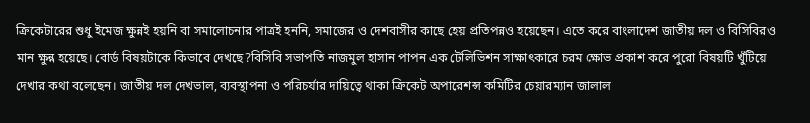ক্রিকেটারের শুধু ইমেজ ক্ষুন্নই হয়নি বা সমালোচনার পাত্রই হননি, সমাজের ও দেশবাসীর কাছে হেয় প্রতিপন্নও হয়েছেন। এতে করে বাংলাদেশ জাতীয় দল ও বিসিবিরও মান ক্ষুন্ন হয়েছে। বোর্ড বিষয়টাকে কিভাবে দেখছে?বিসিবি সভাপতি নাজমুল হাসান পাপন এক টেলিভিশন সাক্ষাৎকারে চরম ক্ষোভ প্রকাশ করে পুরো বিষয়টি খুঁটিয়ে দেখার কথা বলেছেন। জাতীয় দল দেখভাল, ব্যবস্থাপনা ও পরিচর্যার দায়িত্বে থাকা ক্রিকেট অপারেশন্স কমিটির চেয়ারম্যান জালাল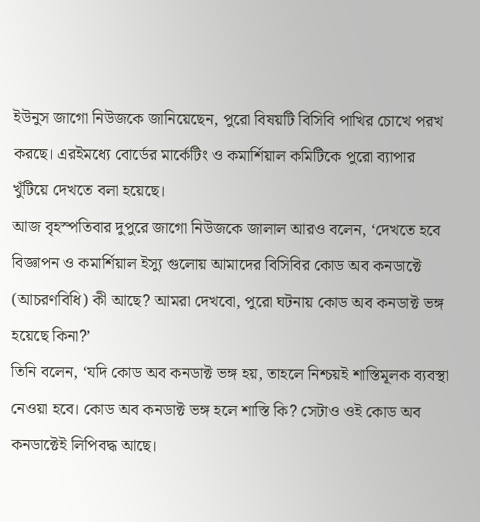ইউনুস জাগো নিউজকে জানিয়েছেন, পুরো বিষয়টি বিসিবি পাখির চোখে পরখ করছে। এরইমধ্যে বোর্ডের মার্কেটিং ও কমার্শিয়াল কমিটিকে পুরো ব্যাপার খুঁটিয়ে দেখতে বলা হয়েছে।
আজ বৃহস্পতিবার দুপুরে জাগো নিউজকে জালাল আরও বলেন, ‘দেখতে হবে বিজ্ঞাপন ও কমার্শিয়াল ইস্যু গুলোয় আমাদের বিসিবির কোড অব কনডাক্টে (আচরণবিধি) কী আছে? আমরা দেখবো, পুরো ঘটনায় কোড অব কনডাক্ট ভঙ্গ হয়েছে কিনা?’
তিনি বলেন, ‘যদি কোড অব কনডাক্ট ভঙ্গ হয়, তাহলে নিশ্চয়ই শাস্তিমূলক ব্যবস্থা নেওয়া হবে। কোড অব কনডাক্ট ভঙ্গ হলে শাস্তি কি? সেটাও ওই কোড অব কনডাক্টেই লিপিবদ্ধ আছে।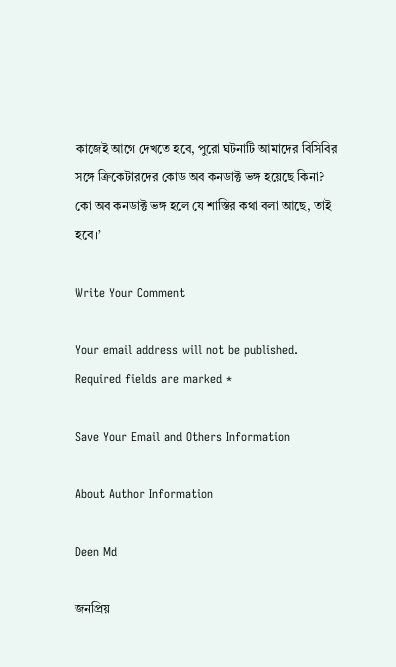কাজেই আগে দেখতে হবে, পুরো ঘটনাটি আমাদের বিসিবির সঙ্গে ক্রিকেটারদের কোড অব কনডাক্ট ভঙ্গ হয়েছে কিনা? কো অব কনডাক্ট ভঙ্গ হলে যে শাস্তির কথা বলা আছে, তাই হবে।’

Write Your Comment

Your email address will not be published. Required fields are marked *

Save Your Email and Others Information

About Author Information

Deen Md

জনপ্রিয়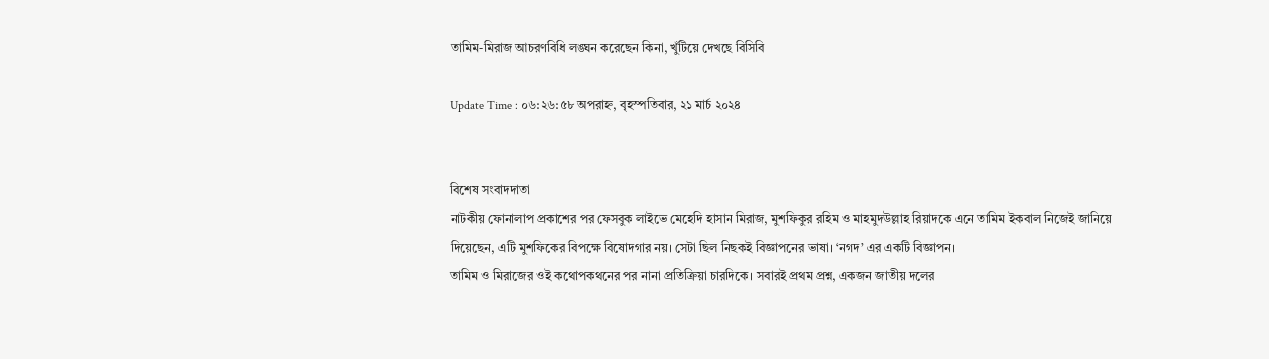তামিম-মিরাজ আচরণবিধি লঙ্ঘন করেছেন কিনা, খুঁটিয়ে দেখছে বিসিবি

Update Time : ০৬:২৬:৫৮ অপরাহ্ন, বৃহস্পতিবার, ২১ মার্চ ২০২৪


বিশেষ সংবাদদাতা
নাটকীয় ফোনালাপ প্রকাশের পর ফেসবুক লাইভে মেহেদি হাসান মিরাজ, মুশফিকুর রহিম ও মাহমুদউল্লাহ রিয়াদকে এনে তামিম ইকবাল নিজেই জানিয়ে দিয়েছেন, এটি মুশফিকের বিপক্ষে বিষোদগার নয়। সেটা ছিল নিছকই বিজ্ঞাপনের ভাষা। ‘নগদ’ এর একটি বিজ্ঞাপন।
তামিম ও মিরাজের ওই কথোপকথনের পর নানা প্রতিক্রিয়া চারদিকে। সবারই প্রথম প্রশ্ন, একজন জাতীয় দলের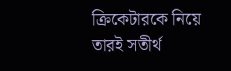ক্রিকেটারকে নিয়ে তারই সতীর্থ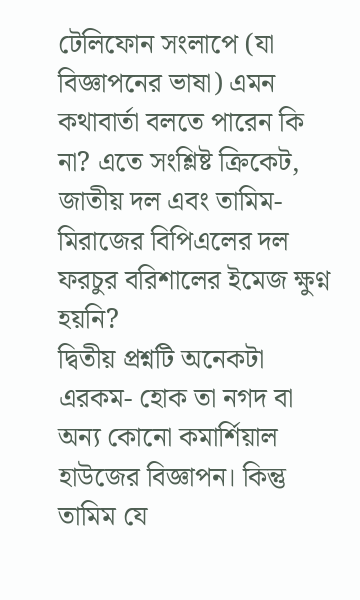টেলিফোন সংলাপে (যা বিজ্ঞাপনের ভাষা) এমন কথাবার্তা বলতে পারেন কি না? এতে সংশ্লিষ্ট ক্রিকেট, জাতীয় দল এবং তামিম-মিরাজের বিপিএলের দল ফরচুর বরিশালের ইমেজ ক্ষুণ্ন হয়নি?
দ্বিতীয় প্রশ্নটি অনেকটা এরকম- হোক তা নগদ বা অন্য কোনো কমার্শিয়াল হাউজের বিজ্ঞাপন। কিন্তু তামিম যে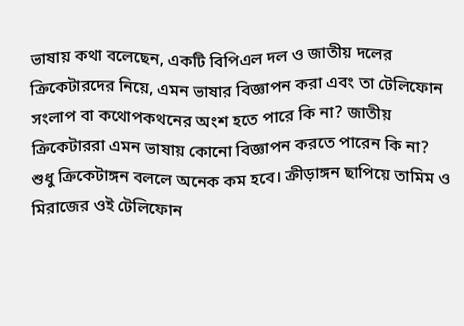ভাষায় কথা বলেছেন, একটি বিপিএল দল ও জাতীয় দলের ক্রিকেটারদের নিয়ে, এমন ভাষার বিজ্ঞাপন করা এবং তা টেলিফোন সংলাপ বা কথোপকথনের অংশ হতে পারে কি না? জাতীয় ক্রিকেটাররা এমন ভাষায় কোনো বিজ্ঞাপন করতে পারেন কি না?
শুধু ক্রিকেটাঙ্গন বললে অনেক কম হবে। ক্রীড়াঙ্গন ছাপিয়ে তামিম ও মিরাজের ওই টেলিফোন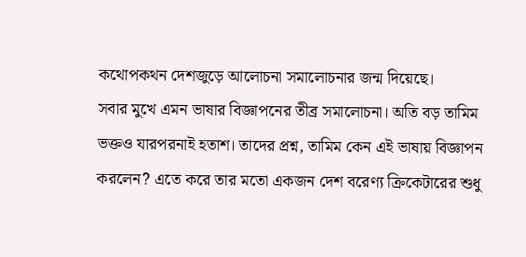কথোপকথন দেশজুড়ে আলোচনা সমালোচনার জন্ম দিয়েছে।
সবার মুখে এমন ভাষার বিজ্ঞাপনের তীব্র সমালোচনা। অতি বড় তামিম ভক্তও যারপরনাই হতাশ। তাদের প্রশ্ন, তামিম কেন এই ভাষায় বিজ্ঞাপন করলেন? এতে করে তার মতো একজন দেশ বরেণ্য ক্রিকেটারের শুধু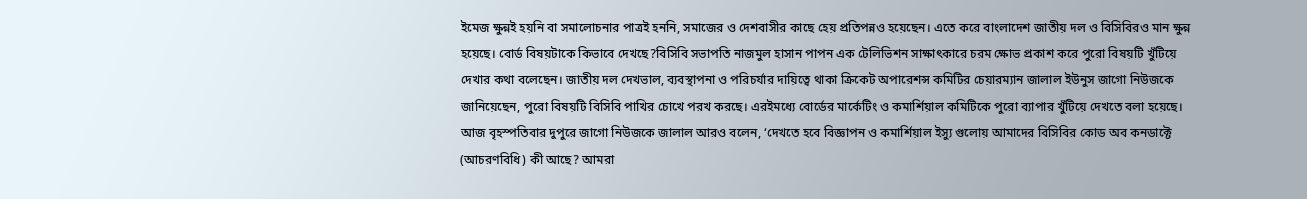ইমেজ ক্ষুন্নই হয়নি বা সমালোচনার পাত্রই হননি, সমাজের ও দেশবাসীর কাছে হেয় প্রতিপন্নও হয়েছেন। এতে করে বাংলাদেশ জাতীয় দল ও বিসিবিরও মান ক্ষুন্ন হয়েছে। বোর্ড বিষয়টাকে কিভাবে দেখছে?বিসিবি সভাপতি নাজমুল হাসান পাপন এক টেলিভিশন সাক্ষাৎকারে চরম ক্ষোভ প্রকাশ করে পুরো বিষয়টি খুঁটিয়ে দেখার কথা বলেছেন। জাতীয় দল দেখভাল, ব্যবস্থাপনা ও পরিচর্যার দায়িত্বে থাকা ক্রিকেট অপারেশন্স কমিটির চেয়ারম্যান জালাল ইউনুস জাগো নিউজকে জানিয়েছেন, পুরো বিষয়টি বিসিবি পাখির চোখে পরখ করছে। এরইমধ্যে বোর্ডের মার্কেটিং ও কমার্শিয়াল কমিটিকে পুরো ব্যাপার খুঁটিয়ে দেখতে বলা হয়েছে।
আজ বৃহস্পতিবার দুপুরে জাগো নিউজকে জালাল আরও বলেন, ‘দেখতে হবে বিজ্ঞাপন ও কমার্শিয়াল ইস্যু গুলোয় আমাদের বিসিবির কোড অব কনডাক্টে (আচরণবিধি) কী আছে? আমরা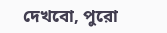দেখবো, পুরো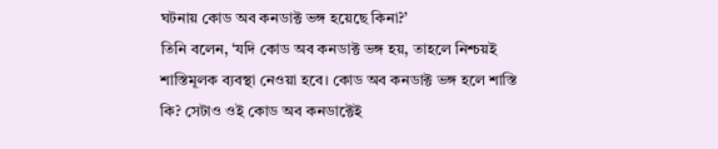ঘটনায় কোড অব কনডাক্ট ভঙ্গ হয়েছে কিনা?’
তিনি বলেন, ‘যদি কোড অব কনডাক্ট ভঙ্গ হয়, তাহলে নিশ্চয়ই শাস্তিমূলক ব্যবস্থা নেওয়া হবে। কোড অব কনডাক্ট ভঙ্গ হলে শাস্তি কি? সেটাও ওই কোড অব কনডাক্টেই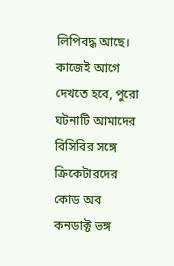লিপিবদ্ধ আছে। কাজেই আগে দেখতে হবে, পুরো ঘটনাটি আমাদের বিসিবির সঙ্গে ক্রিকেটারদের কোড অব কনডাক্ট ভঙ্গ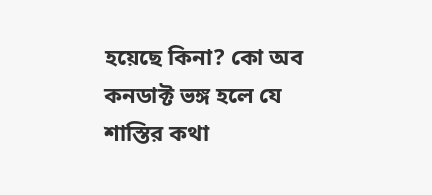হয়েছে কিনা? কো অব কনডাক্ট ভঙ্গ হলে যে শাস্তির কথা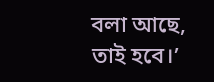বলা আছে, তাই হবে।’